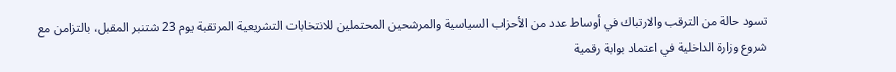تسود حالة من الترقب والارتباك في أوساط عدد من الأحزاب السياسية والمرشحين المحتملين للانتخابات التشريعية المرتقبة يوم 23 شتنبر المقبل، بالتزامن مع شروع وزارة الداخلية في اعتماد بوابة رقمية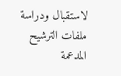لاستقبال ودراسة ملفات الترشيح المدعمة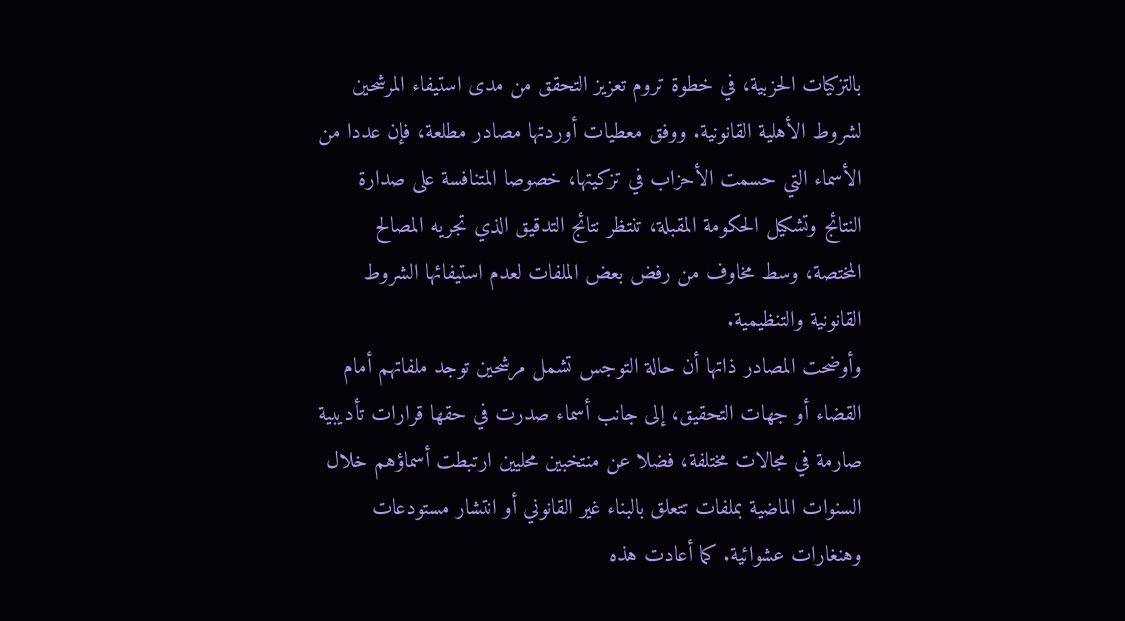بالتزكيات الحزبية، في خطوة تروم تعزيز التحقق من مدى استيفاء المرشحين لشروط الأهلية القانونية. ووفق معطيات أوردتها مصادر مطلعة، فإن عددا من الأسماء التي حسمت الأحزاب في تزكيتها، خصوصا المتنافسة على صدارة النتائج وتشكيل الحكومة المقبلة، تنتظر نتائج التدقيق الذي تجريه المصالح المختصة، وسط مخاوف من رفض بعض الملفات لعدم استيفائها الشروط القانونية والتنظيمية.
وأوضحت المصادر ذاتها أن حالة التوجس تشمل مرشحين توجد ملفاتهم أمام القضاء أو جهات التحقيق، إلى جانب أسماء صدرت في حقها قرارات تأديبية صارمة في مجالات مختلفة، فضلا عن منتخبين محليين ارتبطت أسماؤهم خلال السنوات الماضية بملفات تتعلق بالبناء غير القانوني أو انتشار مستودعات وهنغارات عشوائية. كما أعادت هذه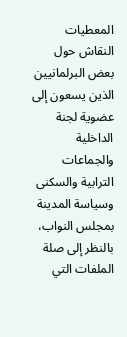المعطيات النقاش حول بعض البرلمانيين الذين يسعون إلى عضوية لجنة الداخلية والجماعات الترابية والسكنى وسياسة المدينة بمجلس النواب، بالنظر إلى صلة الملفات التي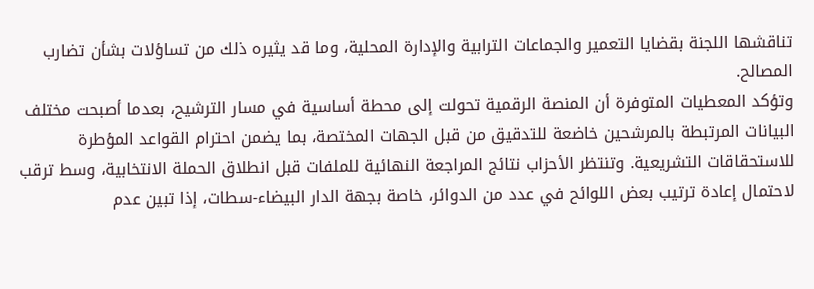تناقشها اللجنة بقضايا التعمير والجماعات الترابية والإدارة المحلية، وما قد يثيره ذلك من تساؤلات بشأن تضارب المصالح.
وتؤكد المعطيات المتوفرة أن المنصة الرقمية تحولت إلى محطة أساسية في مسار الترشيح، بعدما أصبحت مختلف البيانات المرتبطة بالمرشحين خاضعة للتدقيق من قبل الجهات المختصة، بما يضمن احترام القواعد المؤطرة للاستحقاقات التشريعية. وتنتظر الأحزاب نتائج المراجعة النهائية للملفات قبل انطلاق الحملة الانتخابية، وسط ترقب لاحتمال إعادة ترتيب بعض اللوائح في عدد من الدوائر، خاصة بجهة الدار البيضاء-سطات، إذا تبين عدم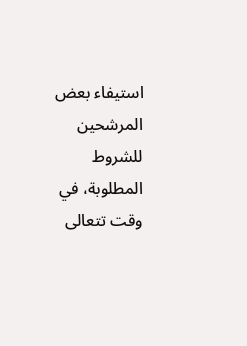استيفاء بعض المرشحين للشروط المطلوبة، في وقت تتعالى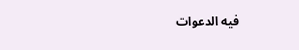فيه الدعوات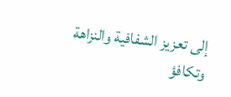إلى تعزيز الشفافية والنزاهة وتكافؤ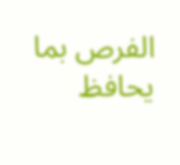الفرص بما يحافظ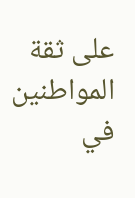على ثقة المواطنين في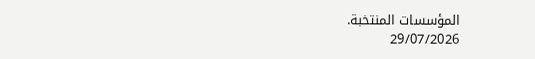المؤسسات المنتخبة.
29/07/2026